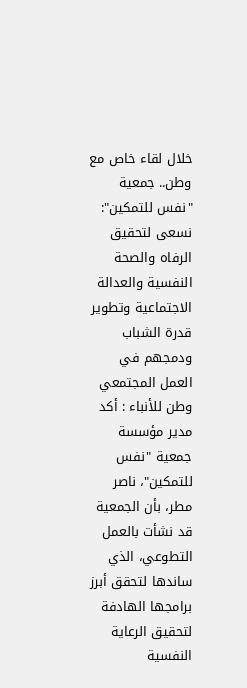خلال لقاء خاص مع وطن.. جمعية "نفس للتمكين": نسعى لتحقيق الرفاه والصحة النفسية والعدالة الاجتماعية وتطوير قدرة الشباب ودمجهم في العمل المجتمعي
وطن للأنباء : أكد مدير مؤسسة جمعية "نفس للتمكين"، ناصر مطر، بأن الجمعية قد نشأت بالعمل التطوعي، الذي ساندها لتحقق أبرز برامجها الهادفة لتحقيق الرعاية النفسية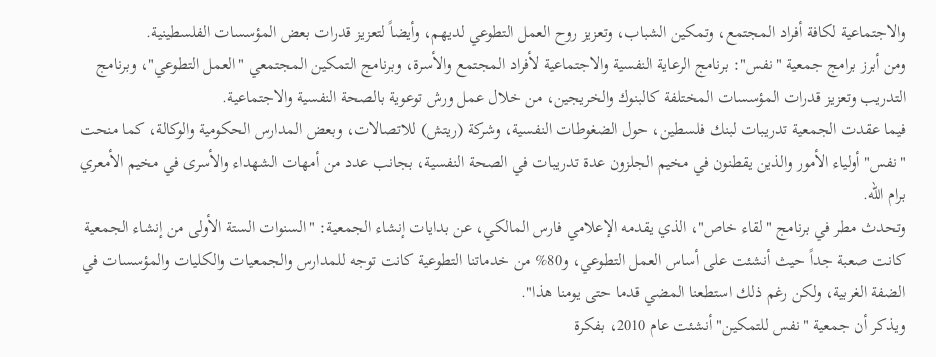والاجتماعية لكافة أفراد المجتمع، وتمكين الشباب، وتعزيز روح العمل التطوعي لديهم، وأيضاً لتعزيز قدرات بعض المؤسسات الفلسطينية.
ومن أبرز برامج جمعية "نفس": برنامج الرعاية النفسية والاجتماعية لأفراد المجتمع والأسرة، وبرنامج التمكين المجتمعي "العمل التطوعي"، وبرنامج التدريب وتعزيز قدرات المؤسسات المختلفة كالبنوك والخريجين، من خلال عمل ورش توعوية بالصحة النفسية والاجتماعية.
فيما عقدت الجمعية تدريبات لبنك فلسطين، حول الضغوطات النفسية، وشركة (ريتش) للاتصالات، وبعض المدارس الحكومية والوكالة، كما منحت "نفس" أولياء الأمور والذين يقطنون في مخيم الجلزون عدة تدريبات في الصحة النفسية، بجانب عدد من أمهات الشهداء والأسرى في مخيم الأمعري برام الله.
وتحدث مطر في برنامج "لقاء خاص"، الذي يقدمه الإعلامي فارس المالكي، عن بدايات إنشاء الجمعية: "السنوات الستة الأولى من إنشاء الجمعية كانت صعبة جداً حيث أنشئت على أساس العمل التطوعي، و80% من خدماتنا التطوعية كانت توجه للمدارس والجمعيات والكليات والمؤسسات في الضفة الغربية، ولكن رغم ذلك استطعنا المضي قدما حتى يومنا هذا".
ويذكر أن جمعية "نفس للتمكين" أنشئت عام 2010، بفكرة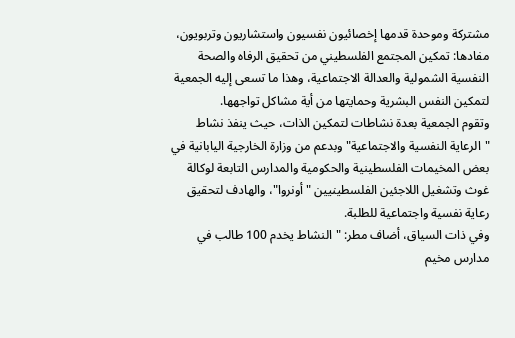مشتركة وموحدة قدمها إخصائيون نفسيون واستشاريون وتربويون، مفادها: تمكين المجتمع الفلسطيني من تحقيق الرفاه والصحة النفسية الشمولية والعدالة الاجتماعية، وهذا ما تسعى إليه الجمعية لتمكين النفس البشرية وحمايتها من أية مشاكل تواجهها.
وتقوم الجمعية بعدة نشاطات لتمكين الذات، حيث ينفذ نشاط "الرعاية النفسية والاجتماعية" وبدعم من وزارة الخارجية اليابانية في بعض المخيمات الفلسطينية والحكومية والمدارس التابعة لوكالة غوث وتشغيل اللاجئين الفلسطينيين "أونروا"، والهادف لتحقيق رعاية نفسية واجتماعية للطلبة.
وفي ذات السياق، أضاف مطر: "النشاط يخدم 100 طالب في مدارس مخيم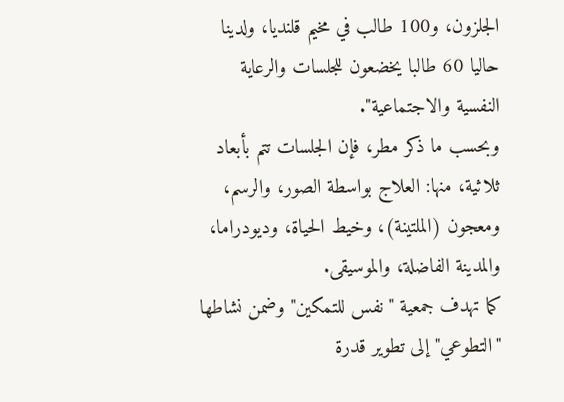الجلزون، و100 طالب في مخيم قلنديا، ولدينا حاليا 60 طالبا يخضعون للجلسات والرعاية النفسية والاجتماعية".
وبحسب ما ذكر مطر، فإن الجلسات تتم بأبعاد ثلاثية، منها: العلاج بواسطة الصور، والرسم، ومعجون (الملتينة)، وخيط الحياة، وديودراما، والمدينة الفاضلة، والموسيقى.
كما تهدف جمعية "نفس للتمكين" وضمن نشاطها "التطوعي" إلى تطوير قدرة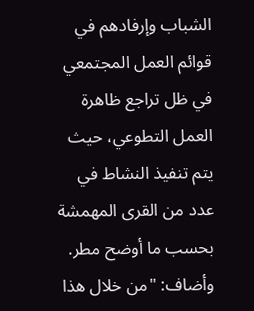الشباب وإرفادهم في قوائم العمل المجتمعي في ظل تراجع ظاهرة العمل التطوعي، حيث يتم تنفيذ النشاط في عدد من القرى المهمشة بحسب ما أوضح مطر.
وأضاف: "من خلال هذا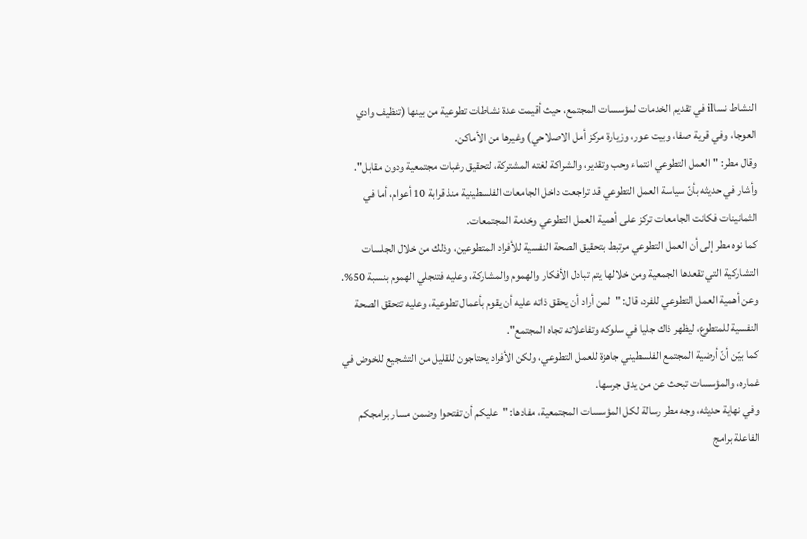النشاط نساil في تقديم الخدمات لمؤسسات المجتمع، حيث أقيمت عدة نشاطات تطوعية من بينها (تنظيف وادي العوجا، وفي قرية صفا، وبيت عور، وزيارة مركز أمل الاصلاحي) وغيرها من الأماكن.
وقال مطر: "العمل التطوعي انتماء وحب وتقدير، والشراكة لغته المشتركة، لتحقيق رغبات مجتمعية ودون مقابل".
وأشار في حديثه بأنّ سياسة العمل التطوعي قد تراجعت داخل الجامعات الفلسطينية منذ قرابة 10 أعوام، أما في الثمانينات فكانت الجامعات تركز على أهمية العمل التطوعي وخدمة المجتمعات.
كما نوه مطر إلى أن العمل التطوعي مرتبط بتحقيق الصحة النفسية للأفراد المتطوعين، وذلك من خلال الجلسات التشاركية التي تقعدها الجمعية ومن خلالها يتم تبادل الأفكار والهموم والمشاركة، وعليه فتنجلي الهموم بنسبة 50%.
وعن أهمية العمل التطوعي للفرد، قال: "لمن أراد أن يحقق ذاته عليه أن يقوم بأعمال تطوعية، وعليه تتحقق الصحة النفسية للمتطوع، ليظهر ذاك جليا في سلوكه وتفاعلاته تجاه المجتمع".
كما بيّن أنّ أرضية المجتمع الفلسطيني جاهزة للعمل التطوعي، ولكن الأفراد يحتاجون للقليل من التشجيع للخوض في غماره، والمؤسسات تبحث عن من يدق جرسها.
وفي نهاية حديثه، وجه مطر رسالة لكل المؤسسات المجتمعية، مفادها: "عليكم أن تفتحوا وضمن مسار برامجكم الفاعلة برامج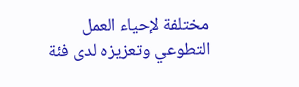مختلفة لإحياء العمل التطوعي وتعزيزه لدى فئة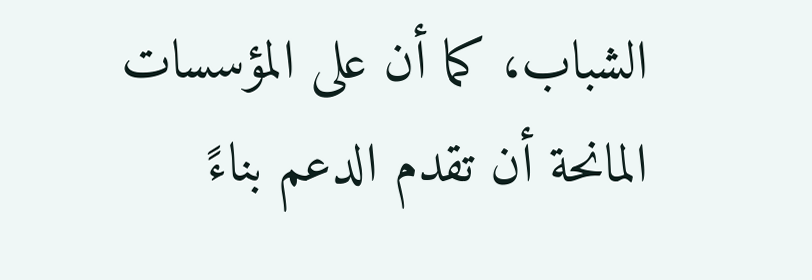الشباب، كما أن على المؤسسات المانحة أن تقدم الدعم بناءً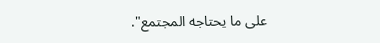على ما يحتاجه المجتمع".